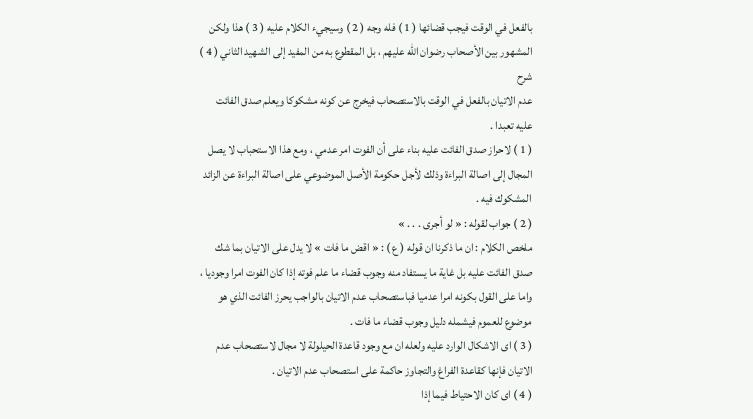بالفعل في الوقت فيجب قضائها ( 1 ) فله وجه ( 2 ) وسيجيء الكلام عليه ( 3 ) هذا ولكن المشهور بين الأصحاب رضوان اللّه عليهم ، بل المقطوع به من المفيد إلى الشهيد الثاني ( 4 )
شرح
عدم الاتيان بالفعل في الوقت بالاستصحاب فيخرج عن كونه مشكوكا ويعلم صدق الفائت عليه تعبدا .
( 1 ) لاحراز صدق الفائت عليه بناء على أن الفوت امر عدمي ، ومع هذا الاستحباب لا يصل المجال إلى اصالة البراءة وذلك لأجل حكومة الأصل الموضوعي على اصالة البراءة عن الزائد المشكوك فيه .
( 2 ) جواب لقوله : « لو أجرى . . . »
ملخص الكلام : ان ما ذكرنا ان قوله ( ع ) : « اقض ما فات » لا يدل على الاتيان بما شك صدق الفائت عليه بل غاية ما يستفاد منه وجوب قضاء ما علم فوته إذا كان الفوت امرا وجوديا ، واما على القول بكونه امرا عدميا فباستصحاب عدم الاتيان بالواجب يحرز الفائت الذي هو موضوع للعموم فيشمله دليل وجوب قضاء ما فات .
( 3 ) اى الاشكال الوارد عليه ولعله ان مع وجود قاعدة الحيلولة لا مجال لاستصحاب عدم الاتيان فإنها كقاعدة الفراغ والتجاوز حاكمة على استصحاب عدم الاتيان .
( 4 ) اى كان الاحتياط فيما إذا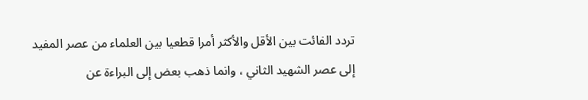تردد الفائت بين الأقل والأكثر أمرا قطعيا بين العلماء من عصر المفيد إلى عصر الشهيد الثاني ، وانما ذهب بعض إلى البراءة عن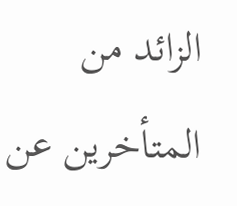الزائد من المتأخرين عن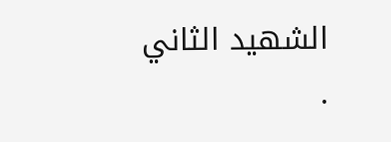الشهيد الثاني .